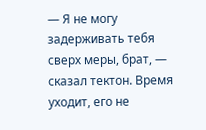— Я не могу задерживать тебя сверх меры, брат, — сказал тектон. Время уходит, его не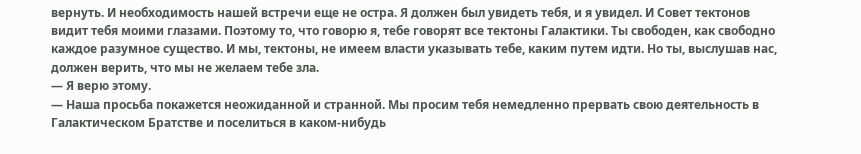вернуть. И необходимость нашей встречи еще не остра. Я должен был увидеть тебя, и я увидел. И Совет тектонов видит тебя моими глазами. Поэтому то, что говорю я, тебе говорят все тектоны Галактики. Ты свободен, как свободно каждое разумное существо. И мы, тектоны, не имеем власти указывать тебе, каким путем идти. Но ты, выслушав нас, должен верить, что мы не желаем тебе зла.
— Я верю этому.
— Наша просьба покажется неожиданной и странной. Мы просим тебя немедленно прервать свою деятельность в Галактическом Братстве и поселиться в каком-нибудь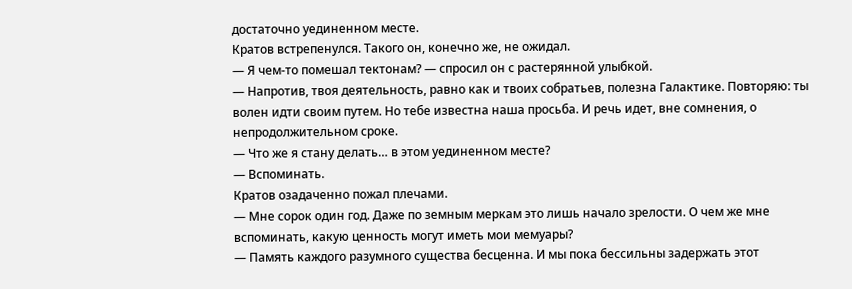достаточно уединенном месте.
Кратов встрепенулся. Такого он, конечно же, не ожидал.
— Я чем-то помешал тектонам? — спросил он с растерянной улыбкой.
— Напротив, твоя деятельность, равно как и твоих собратьев, полезна Галактике. Повторяю: ты волен идти своим путем. Но тебе известна наша просьба. И речь идет, вне сомнения, о непродолжительном сроке.
— Что же я стану делать… в этом уединенном месте?
— Вспоминать.
Кратов озадаченно пожал плечами.
— Мне сорок один год. Даже по земным меркам это лишь начало зрелости. О чем же мне вспоминать, какую ценность могут иметь мои мемуары?
— Память каждого разумного существа бесценна. И мы пока бессильны задержать этот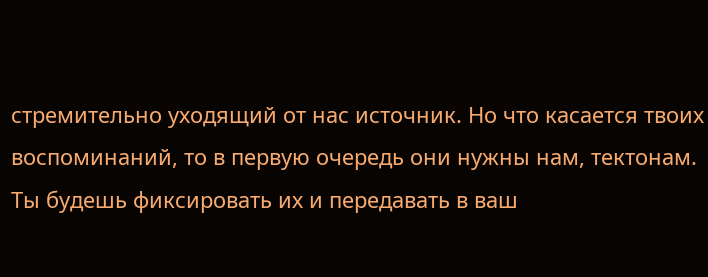стремительно уходящий от нас источник. Но что касается твоих воспоминаний, то в первую очередь они нужны нам, тектонам. Ты будешь фиксировать их и передавать в ваш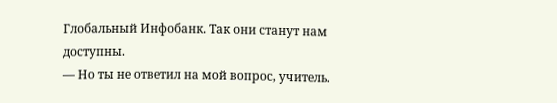Глобальный Инфобанк. Так они станут нам доступны.
— Но ты не ответил на мой вопрос, учитель.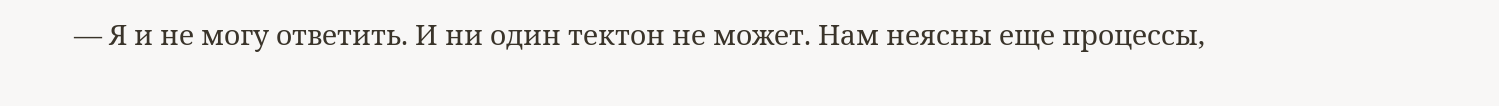— Я и не могу ответить. И ни один тектон не может. Нам неясны еще процессы,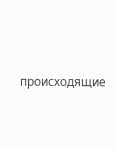происходящие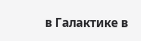в Галактике в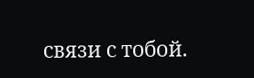связи с тобой.